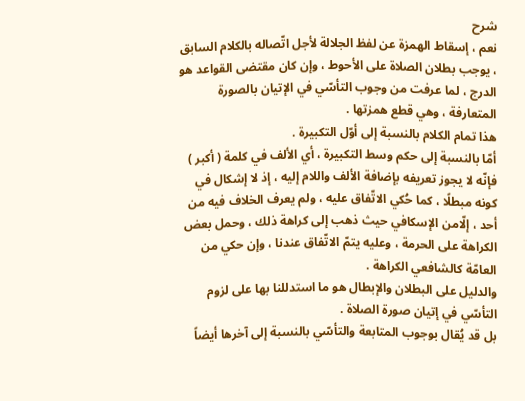شرح
نعم ، إسقاط الهمزة عن لفظ الجلالة لأجل اتّصاله بالكلام السابق ، يوجب بطلان الصلاة على الأحوط ، وإن كان مقتضى القواعد هو الدرج ، لما عرفت من وجوب التأسّي في الإتيان بالصورة المتعارفة ، وهي قطع همزتها .
هذا تمام الكلام بالنسبة إلى أوّل التكبيرة .
أمّا بالنسبة إلى حكم وسط التكبيرة ، أي الألف في كلمة ( أكبر ) فإنّه لا يجوز تعريفه بإضافة الألف واللام إليه ، إذ لا إشكال في كونه مبطلًا ، كما حُكي الاتّفاق عليه ، ولم يعرف الخلاف فيه من أحد ، إلّامن الإسكافي حيث ذهب إلى كراهة ذلك ، وحمل بعض الكراهة على الحرمة ، وعليه يتمّ الاتّفاق عندنا ، وإن حكي من العامّة كالشافعي الكراهة .
والدليل على البطلان والإبطال هو ما استدللنا بها على لزوم التأسّي في إتيان صورة الصلاة .
بل قد يُقال بوجوب المتابعة والتأسّي بالنسبة إلى آخرها أيضاً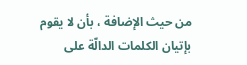من حيث الإضافة ، بأن لا يقوم بإتيان الكلمات الدالّة على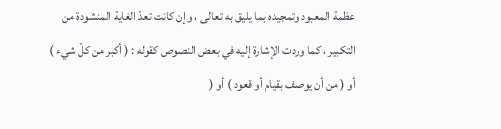عظمة المعبود وتمجيده بما يليق به تعالى ، وإن كانت تعدّ الغاية المنشودة من التكبير ، كما وردت الإشارة إليه في بعض النصوص كقوله : ( أكبر من كلّ شيء ) أو ( من أن يوصف بقيام أو قعود ) أو (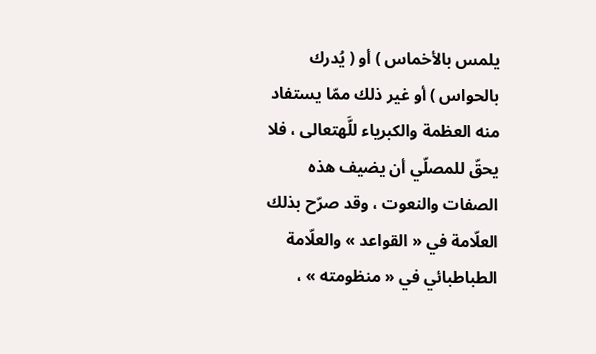يلمس بالأخماس ) أو ( يُدرك بالحواس ) أو غير ذلك ممّا يستفاد منه العظمة والكبرياء للَّهتعالى ، فلا يحقّ للمصلّي أن يضيف هذه الصفات والنعوت ، وقد صرّح بذلك العلّامة في « القواعد » والعلّامة الطباطبائي في « منظومته » ،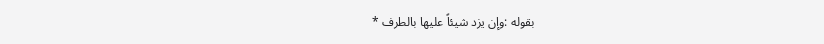بقوله :وإن يزد شيئاً عليها بالطرف *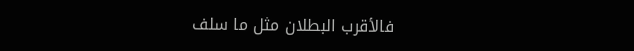فالأقرب البطلان مثل ما سلف